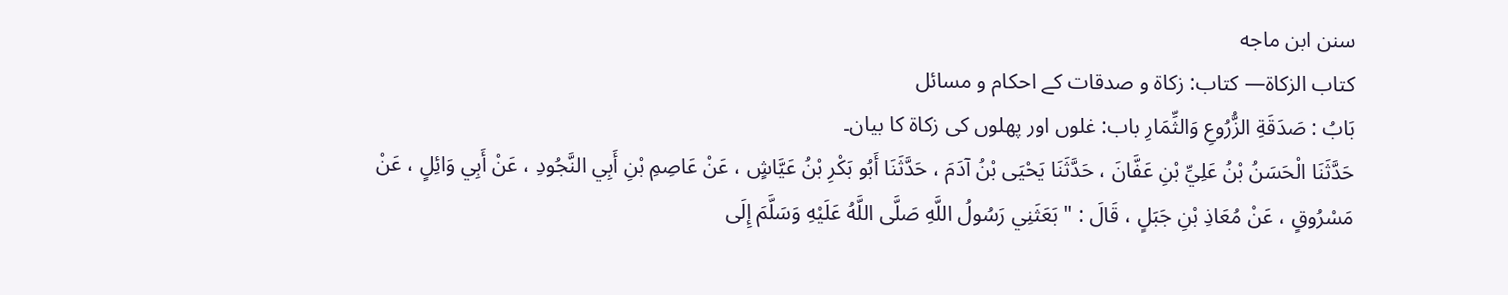سنن ابن ماجه
كتاب الزكاة— کتاب: زکاۃ و صدقات کے احکام و مسائل
بَابُ : صَدَقَةِ الزُّرُوعِ وَالثِّمَارِ باب: غلوں اور پھلوں کی زکاۃ کا بیان۔
حَدَّثَنَا الْحَسَنُ بْنُ عَلِيِّ بْنِ عَفَّانَ ، حَدَّثَنَا يَحْيَى بْنُ آدَمَ ، حَدَّثَنَا أَبُو بَكْرِ بْنُ عَيَّاشٍ ، عَنْ عَاصِمِ بْنِ أَبِي النَّجُودِ ، عَنْ أَبِي وَائِلٍ ، عَنْ مَسْرُوقٍ ، عَنْ مُعَاذِ بْنِ جَبَلٍ ، قَالَ : " بَعَثَنِي رَسُولُ اللَّهِ صَلَّى اللَّهُ عَلَيْهِ وَسَلَّمَ إِلَى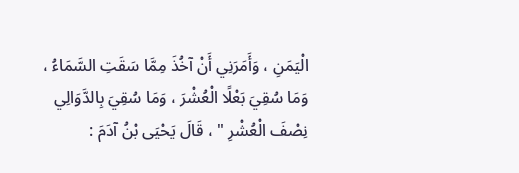الْيَمَنِ ، وَأَمَرَنِي أَنْ آخُذَ مِمَّا سَقَتِ السَّمَاءُ ، وَمَا سُقِيَ بَعْلًا الْعُشْرَ ، وَمَا سُقِيَ بِالدَّوَالِي نِصْفَ الْعُشْرِ " ، قَالَ يَحْيَى بْنُ آدَمَ :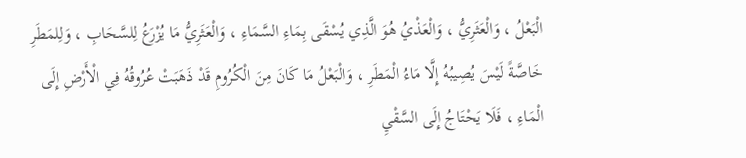الْبَعْلُ ، وَالْعَثَرِيُّ ، وَالْعَذْيُ هُوَ الَّذِي يُسْقَى بِمَاءِ السَّمَاءِ ، وَالْعَثَرِيُّ مَا يُزْرَعُ لِلسَّحَابِ ، وَلِلمَطَرِ خَاصَّةً لَيْسَ يُصِيبُهُ إِلَّا مَاءُ الْمَطَرِ ، وَالْبَعْلُ مَا كَانَ مِنَ الْكُرُومِ قَدْ ذَهَبَتْ عُرُوقُهُ فِي الْأَرْضِ إِلَى الْمَاءِ ، فَلَا يَحْتَاجُ إِلَى السَّقْيِ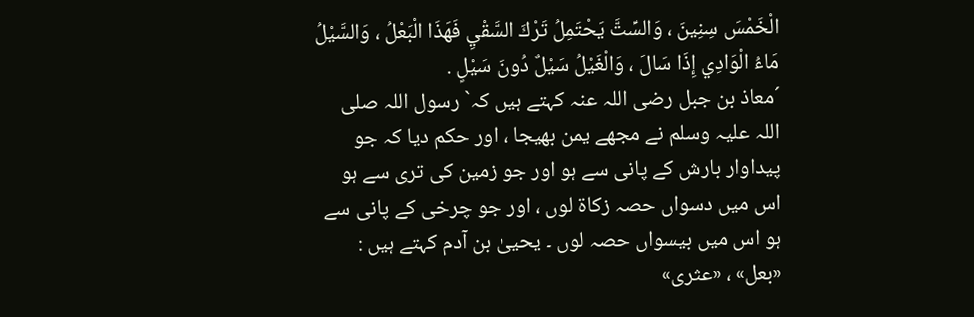الْخَمْسَ سِنِينَ ، وَالسِّتَّ يَحْتَمِلُ تَرْكَ السَّقْيِ فَهَذَا الْبَعْلُ ، وَالسَّيْلُ مَاءُ الْوَادِي إِذَا سَالَ ، وَالْغَيْلُ سَيْلٌ دُونَ سَيْلٍ .
´معاذ بن جبل رضی اللہ عنہ کہتے ہیں کہ` رسول اللہ صلی اللہ علیہ وسلم نے مجھے یمن بھیجا ، اور حکم دیا کہ جو پیداوار بارش کے پانی سے ہو اور جو زمین کی تری سے ہو اس میں دسواں حصہ زکاۃ لوں ، اور جو چرخی کے پانی سے ہو اس میں بیسواں حصہ لوں ۔ یحییٰ بن آدم کہتے ہیں : «بعل» ، «عثری»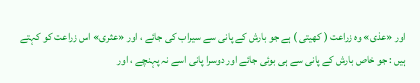اور «عذی» وہ زراعت ( کھیتی ) ہے جو بارش کے پانی سے سیراب کی جائے ، اور «عثری» اس زراعت کو کہتے ہیں : جو خاص بارش کے پانی سے ہی بوئی جائے اور دوسرا پانی اسے نہ پہنچے ، اور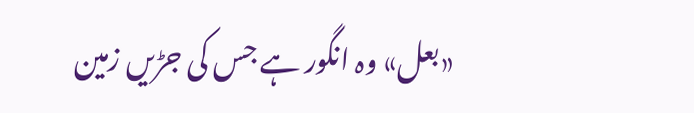«بعل» وہ انگور ہے جس کی جڑیں زمین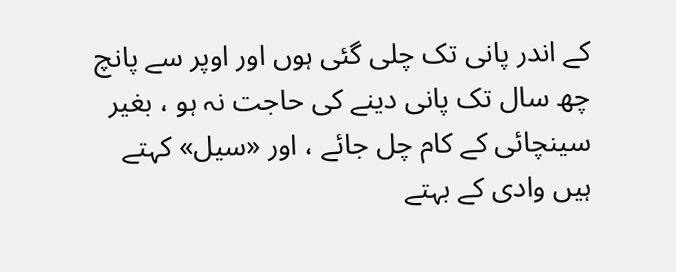کے اندر پانی تک چلی گئی ہوں اور اوپر سے پانچ چھ سال تک پانی دینے کی حاجت نہ ہو ، بغیر سینچائی کے کام چل جائے ، اور «سیل» کہتے ہیں وادی کے بہتے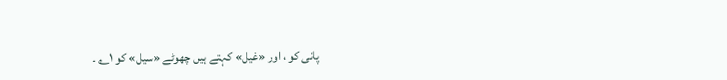پانی کو ، اور «غیل» کہتے ہیں چھوٹے «سیل» کو ۱؎ ۔